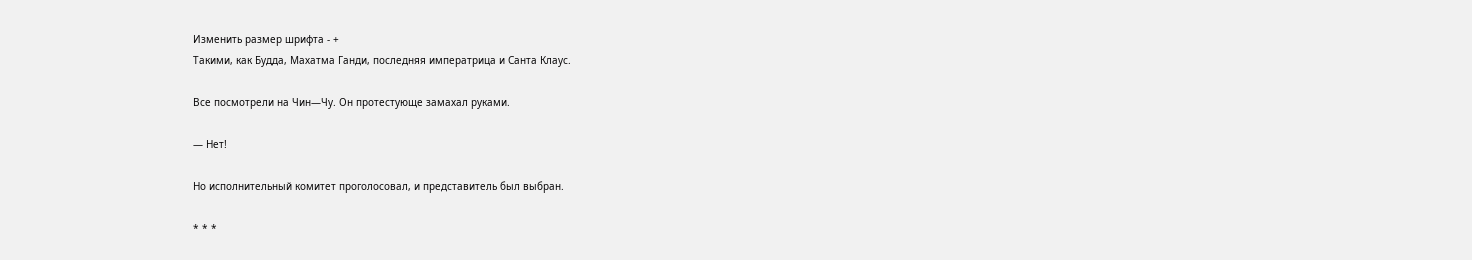Изменить размер шрифта - +
Такими, как Будда, Махатма Ганди, последняя императрица и Санта Клаус.

Все посмотрели на Чин—Чу. Он протестующе замахал руками.

— Нет!

Но исполнительный комитет проголосовал, и представитель был выбран.

* * *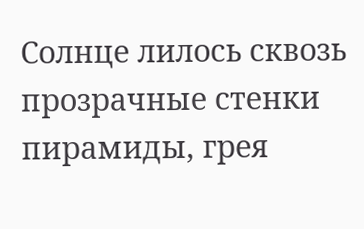Солнце лилось сквозь прозрачные стенки пирамиды, грея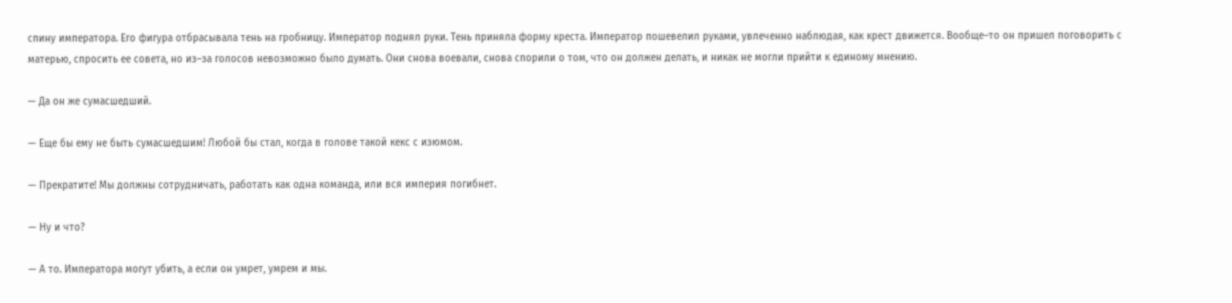спину императора. Его фигура отбрасывала тень на гробницу. Император поднял руки. Тень приняла форму креста. Император пошевелил руками, увлеченно наблюдая, как крест движется. Вообще–то он пришел поговорить с матерью, спросить ее совета, но из–за голосов невозможно было думать. Они снова воевали, снова спорили о том, что он должен делать, и никак не могли прийти к единому мнению.

— Да он же сумасшедший.

— Еще бы ему не быть сумасшедшим! Любой бы стал, когда в голове такой кекс с изюмом.

— Прекратите! Мы должны сотрудничать, работать как одна команда, или вся империя погибнет.

— Ну и что?

— А то. Императора могут убить, а если он умрет, умрем и мы.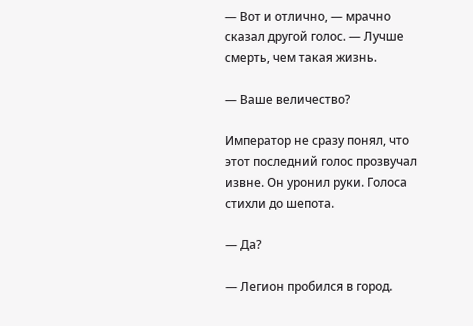— Вот и отлично, — мрачно сказал другой голос. — Лучше смерть, чем такая жизнь.

— Ваше величество?

Император не сразу понял, что этот последний голос прозвучал извне. Он уронил руки. Голоса стихли до шепота.

— Да?

— Легион пробился в город.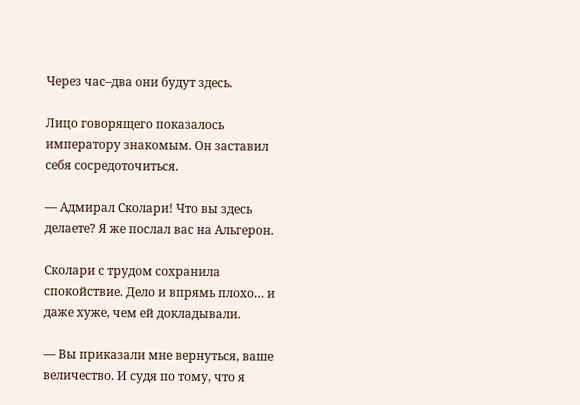Через час–два они будут здесь.

Лицо говорящего показалось императору знакомым. Он заставил себя сосредоточиться.

— Адмирал Сколари! Что вы здесь делаете? Я же послал вас на Альгерон.

Сколари с трудом сохранила спокойствие. Дело и впрямь плохо… и даже хуже, чем ей докладывали.

— Вы приказали мне вернуться, ваше величество. И судя по тому, что я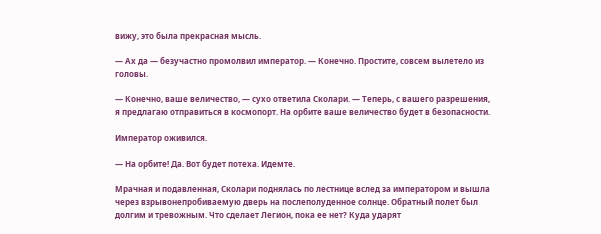вижу, это была прекрасная мысль.

— Ах да — безучастно промолвил император. — Конечно. Простите, совсем вылетело из головы.

— Конечно, ваше величество, — сухо ответила Сколари. — Теперь, с вашего разрешения, я предлагаю отправиться в космопорт. На орбите ваше величество будет в безопасности.

Император оживился.

— На орбите! Да. Вот будет потеха. Идемте.

Мрачная и подавленная, Сколари поднялась по лестнице вслед за императором и вышла через взрывонепробиваемую дверь на послеполуденное солнце. Обратный полет был долгим и тревожным. Что сделает Легион, пока ее нет? Куда ударят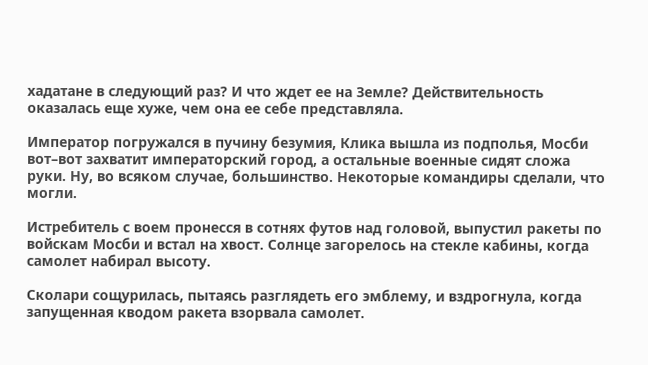хадатане в следующий раз? И что ждет ее на Земле? Действительность оказалась еще хуже, чем она ее себе представляла.

Император погружался в пучину безумия, Клика вышла из подполья, Мосби вот–вот захватит императорский город, а остальные военные сидят сложа руки. Ну, во всяком случае, большинство. Некоторые командиры сделали, что могли.

Истребитель с воем пронесся в сотнях футов над головой, выпустил ракеты по войскам Мосби и встал на хвост. Солнце загорелось на стекле кабины, когда самолет набирал высоту.

Сколари сощурилась, пытаясь разглядеть его эмблему, и вздрогнула, когда запущенная кводом ракета взорвала самолет.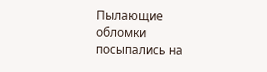Пылающие обломки посыпались на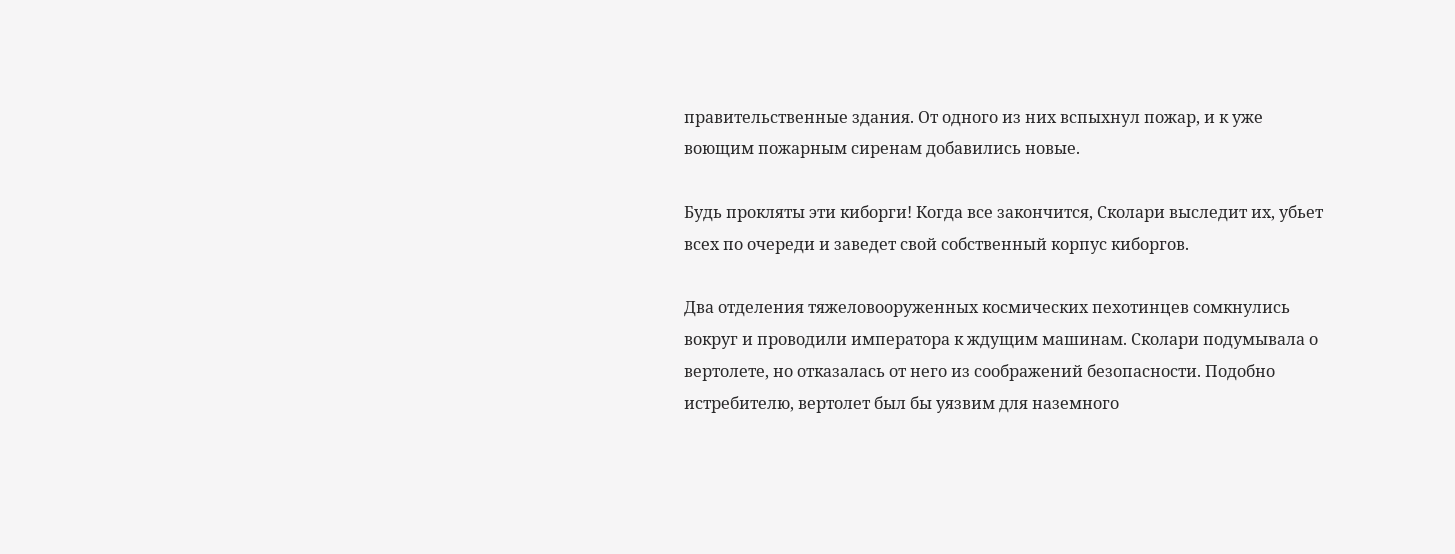правительственные здания. От одного из них вспыхнул пожар, и к уже воющим пожарным сиренам добавились новые.

Будь прокляты эти киборги! Когда все закончится, Сколари выследит их, убьет всех по очереди и заведет свой собственный корпус киборгов.

Два отделения тяжеловооруженных космических пехотинцев сомкнулись вокруг и проводили императора к ждущим машинам. Сколари подумывала о вертолете, но отказалась от него из соображений безопасности. Подобно истребителю, вертолет был бы уязвим для наземного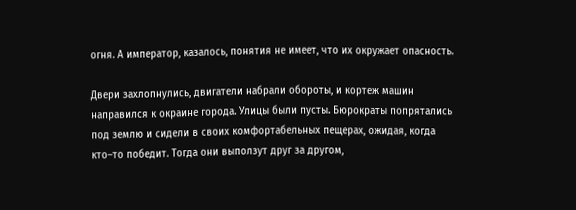огня. А император, казалось, понятия не имеет, что их окружает опасность.

Двери захлопнулись, двигатели набрали обороты, и кортеж машин направился к окраине города. Улицы были пусты. Бюрократы попрятались под землю и сидели в своих комфортабельных пещерах, ожидая, когда кто–то победит. Тогда они выползут друг за другом,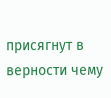присягнут в верности чему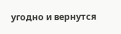угодно и вернутся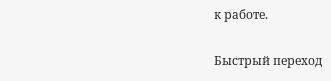к работе.

Быстрый переход